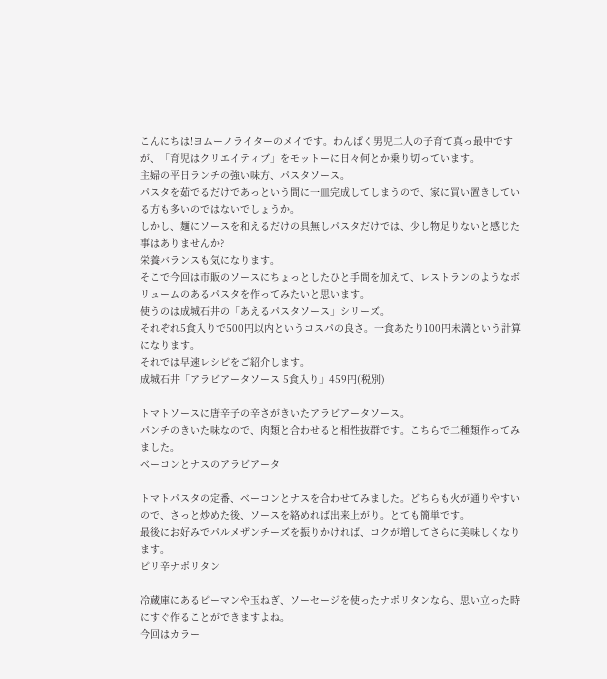こんにちは!ヨムーノライターのメイです。わんぱく男児二人の子育て真っ最中ですが、「育児はクリエイティブ」をモットーに日々何とか乗り切っています。
主婦の平日ランチの強い味方、パスタソース。
パスタを茹でるだけであっという間に一皿完成してしまうので、家に買い置きしている方も多いのではないでしょうか。
しかし、麺にソースを和えるだけの具無しパスタだけでは、少し物足りないと感じた事はありませんか?
栄養バランスも気になります。
そこで今回は市販のソースにちょっとしたひと手間を加えて、レストランのようなボリュームのあるパスタを作ってみたいと思います。
使うのは成城石井の「あえるパスタソース」シリーズ。
それぞれ5食入りで500円以内というコスパの良さ。一食あたり100円未満という計算になります。
それでは早速レシピをご紹介します。
成城石井「アラビアータソース 5食入り」459円(税別)

トマトソースに唐辛子の辛さがきいたアラビアータソース。
パンチのきいた味なので、肉類と合わせると相性抜群です。こちらで二種類作ってみました。
ベーコンとナスのアラビアータ

トマトパスタの定番、ベーコンとナスを合わせてみました。どちらも火が通りやすいので、さっと炒めた後、ソースを絡めれば出来上がり。とても簡単です。
最後にお好みでパルメザンチーズを振りかければ、コクが増してさらに美味しくなります。
ピリ辛ナポリタン

冷蔵庫にあるピーマンや玉ねぎ、ソーセージを使ったナポリタンなら、思い立った時にすぐ作ることができますよね。
今回はカラー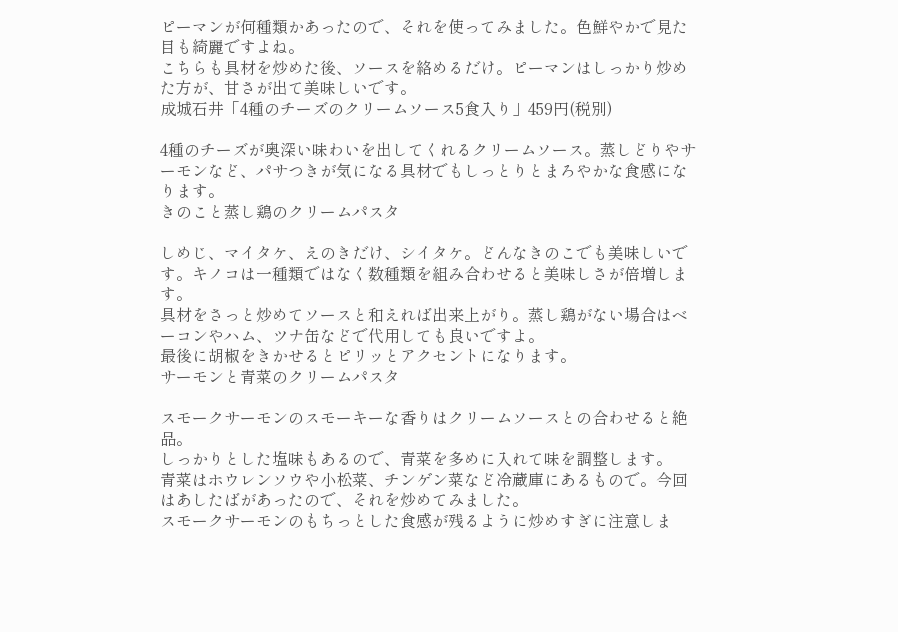ピーマンが何種類かあったので、それを使ってみました。色鮮やかで見た目も綺麗ですよね。
こちらも具材を炒めた後、ソースを絡めるだけ。ピーマンはしっかり炒めた方が、甘さが出て美味しいです。
成城石井「4種のチーズのクリームソース5食入り」459円(税別)

4種のチーズが奥深い味わいを出してくれるクリームソース。蒸しどりやサーモンなど、パサつきが気になる具材でもしっとりとまろやかな食感になります。
きのこと蒸し鶏のクリームパスタ

しめじ、マイタケ、えのきだけ、シイタケ。どんなきのこでも美味しいです。キノコは一種類ではなく数種類を組み合わせると美味しさが倍増します。
具材をさっと炒めてソースと和えれば出来上がり。蒸し鶏がない場合はベーコンやハム、ツナ缶などで代用しても良いですよ。
最後に胡椒をきかせるとピリッとアクセントになります。
サーモンと青菜のクリームパスタ

スモークサーモンのスモーキーな香りはクリームソースとの合わせると絶品。
しっかりとした塩味もあるので、青菜を多めに入れて味を調整します。
青菜はホウレンソウや小松菜、チンゲン菜など冷蔵庫にあるもので。今回はあしたばがあったので、それを炒めてみました。
スモークサーモンのもちっとした食感が残るように炒めすぎに注意しま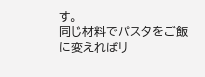す。
同じ材料でパスタをご飯に変えればリ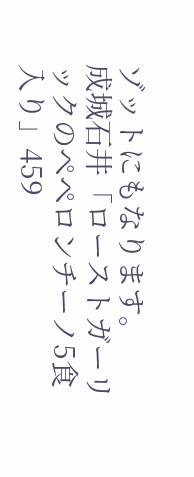ゾットにもなります。
成城石井「ローストガーリックのペペロンチーノ5食入り」459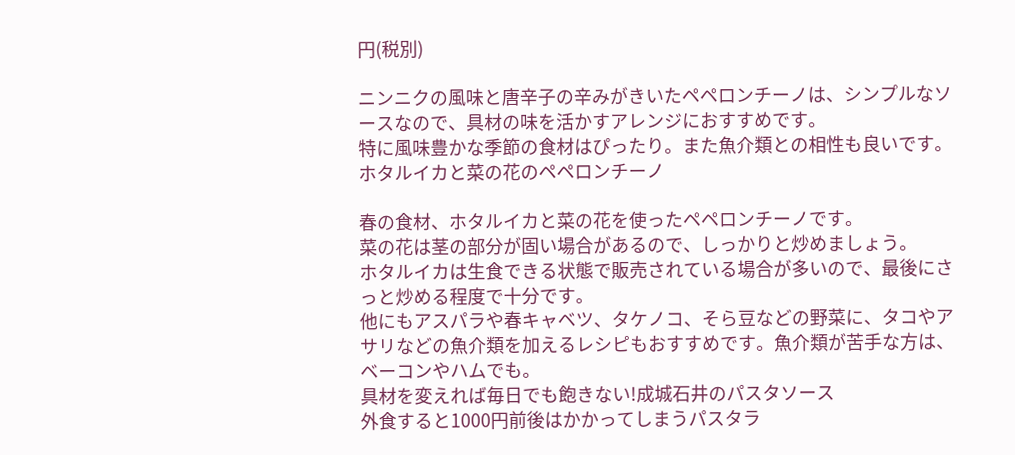円(税別)

ニンニクの風味と唐辛子の辛みがきいたペペロンチーノは、シンプルなソースなので、具材の味を活かすアレンジにおすすめです。
特に風味豊かな季節の食材はぴったり。また魚介類との相性も良いです。
ホタルイカと菜の花のペペロンチーノ

春の食材、ホタルイカと菜の花を使ったペペロンチーノです。
菜の花は茎の部分が固い場合があるので、しっかりと炒めましょう。
ホタルイカは生食できる状態で販売されている場合が多いので、最後にさっと炒める程度で十分です。
他にもアスパラや春キャベツ、タケノコ、そら豆などの野菜に、タコやアサリなどの魚介類を加えるレシピもおすすめです。魚介類が苦手な方は、ベーコンやハムでも。
具材を変えれば毎日でも飽きない!成城石井のパスタソース
外食すると1000円前後はかかってしまうパスタラ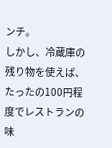ンチ。
しかし、冷蔵庫の残り物を使えば、たったの100円程度でレストランの味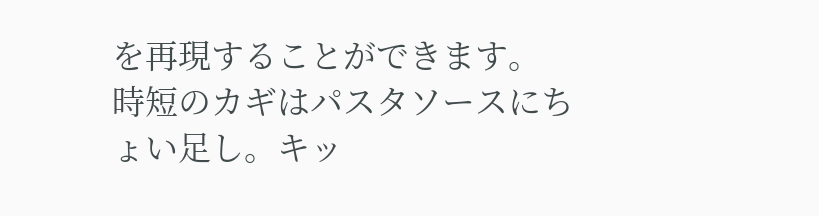を再現することができます。
時短のカギはパスタソースにちょい足し。キッ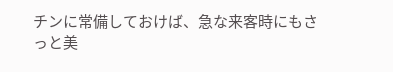チンに常備しておけば、急な来客時にもさっと美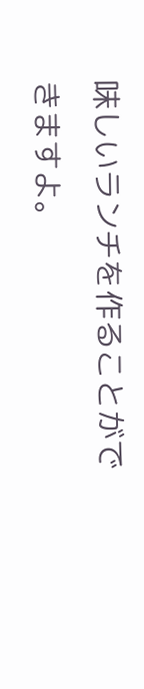味しいランチを作ることができますよ。